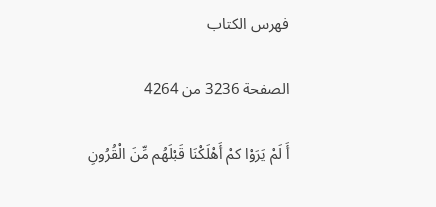فهرس الكتاب

الصفحة 3236 من 4264

أَ لَمْ يَرَوْا كمْ أَهْلَكْنَا قَبْلَهُم مِّنَ الْقُرُونِ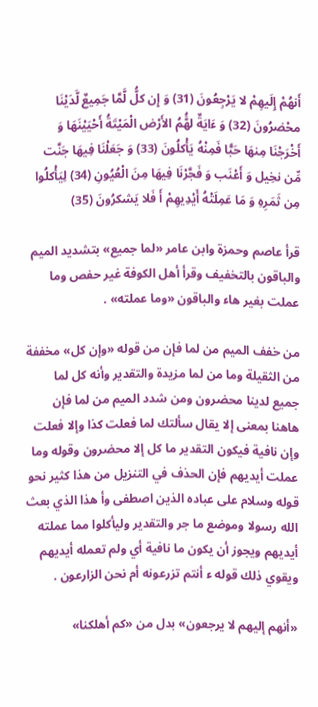أَنهُمْ إِلَيهِمْ لا يَرْجِعُونَ (31) وَ إِن كلُّ لَّمَّا جَمِيعٌ لَّدَيْنَا محْضرُونَ (32) وَ ءَايَةٌ لهَُّمُ الأَرْض الْمَيْتَةُ أَحْيَيْنَهَا وَ أَخْرَجْنَا مِنهَا حَبًّا فَمِنْهُ يَأْكلُونَ (33) وَ جَعَلْنَا فِيهَا جَنَّت مِّن نخِيل وَ أَعْنَب وَ فَجَّرْنَا فِيهَا مِنَ الْعُيُونِ (34) لِيَأْكلُوا مِن ثَمَرِهِ وَ مَا عَمِلَتْهُ أَيْدِيهِمْ أَ فَلا يَشكرُونَ (35)

قرأ عاصم وحمزة وابن عامر «لما جميع» بتشديد الميم والباقون بالتخفيف وقرأ أهل الكوفة غير حفص وما عملت بغير هاء والباقون «وما عملته» .

من خفف الميم من لما فإن من قوله «وإن كل» مخففة من الثقيلة وما من لما مزيدة والتقدير وأنه كل لما جميع لدينا محضرون ومن شدد الميم من لما فإن هاهنا بمعنى إلا يقال سألتك لما فعلت كذا وإلا فعلت وإن نافية فيكون التقدير ما كل إلا محضرون وقوله وما عملت أيديهم فإن الحذف في التنزيل من هذا كثير نحو قوله وسلام على عباده الذين اصطفى وأ هذا الذي بعث الله رسولا وموضع ما جر والتقدير وليأكلوا مما عملته أيديهم ويجوز أن يكون ما نافية أي ولم تعمله أيديهم ويقوي ذلك قوله ء أنتم تزرعونه أم نحن الزارعون .

«أنهم إليهم لا يرجعون» بدل من «كم أهلكنا»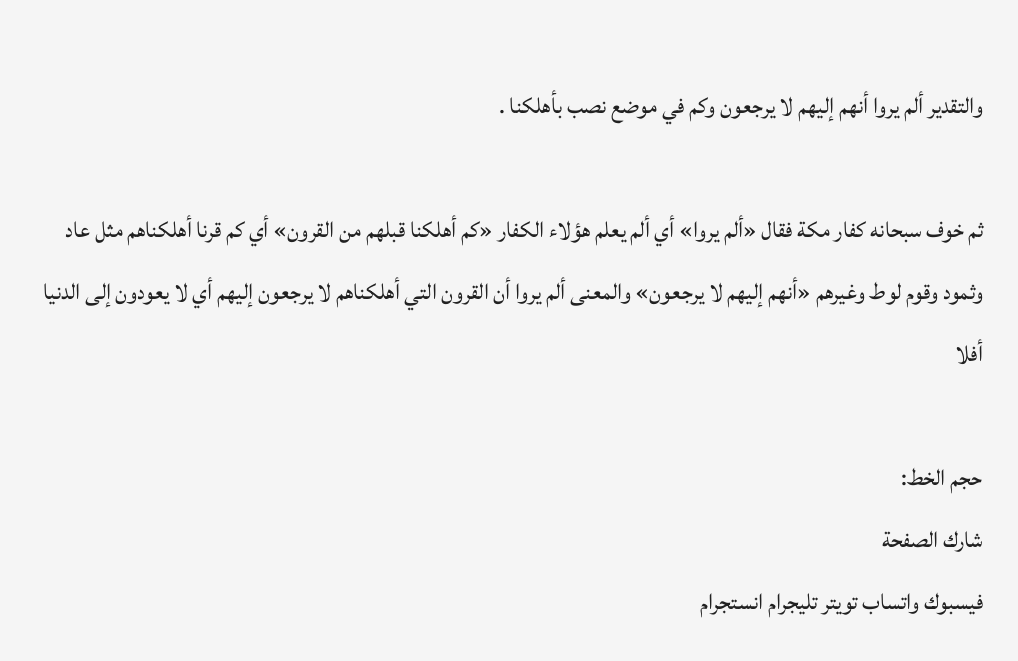والتقدير ألم يروا أنهم إليهم لا يرجعون وكم في موضع نصب بأهلكنا .

ثم خوف سبحانه كفار مكة فقال «ألم يروا» أي ألم يعلم هؤلاء الكفار «كم أهلكنا قبلهم من القرون» أي كم قرنا أهلكناهم مثل عاد وثمود وقوم لوط وغيرهم «أنهم إليهم لا يرجعون» والمعنى ألم يروا أن القرون التي أهلكناهم لا يرجعون إليهم أي لا يعودون إلى الدنيا أفلا

حجم الخط:
شارك الصفحة
فيسبوك واتساب تويتر تليجرام انستجرام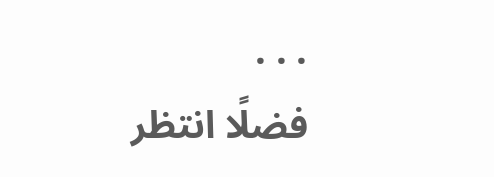. . .
فضلًا انتظر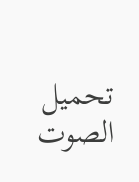تحميل الصوت